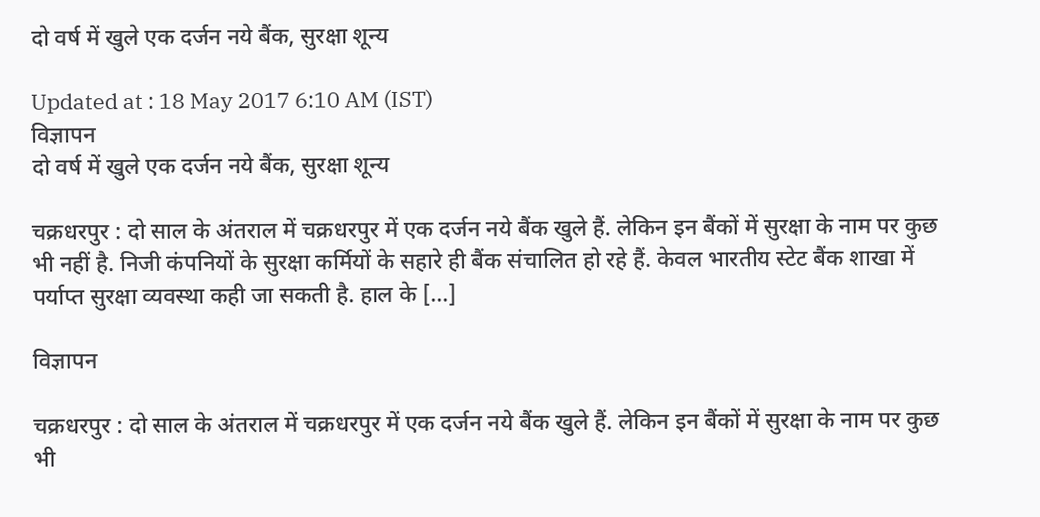दो वर्ष में खुले एक दर्जन नये बैंक, सुरक्षा शून्य

Updated at : 18 May 2017 6:10 AM (IST)
विज्ञापन
दो वर्ष में खुले एक दर्जन नये बैंक, सुरक्षा शून्य

चक्रधरपुर : दो साल के अंतराल में चक्रधरपुर में एक दर्जन नये बैंक खुले हैं. लेकिन इन बैंकों में सुरक्षा के नाम पर कुछ भी नहीं है. निजी कंपनियों के सुरक्षा कर्मियों के सहारे ही बैंक संचालित हो रहे हैं. केवल भारतीय स्टेट बैंक शाखा में पर्याप्त सुरक्षा व्यवस्था कही जा सकती है. हाल के […]

विज्ञापन

चक्रधरपुर : दो साल के अंतराल में चक्रधरपुर में एक दर्जन नये बैंक खुले हैं. लेकिन इन बैंकों में सुरक्षा के नाम पर कुछ भी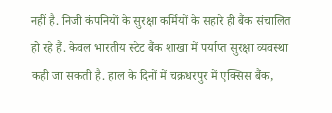नहीं है. निजी कंपनियों के सुरक्षा कर्मियों के सहारे ही बैंक संचालित हो रहे हैं. केवल भारतीय स्टेट बैंक शाखा में पर्याप्त सुरक्षा व्यवस्था कही जा सकती है. हाल के दिनों में चक्रधरपुर में एक्सिस बैंक,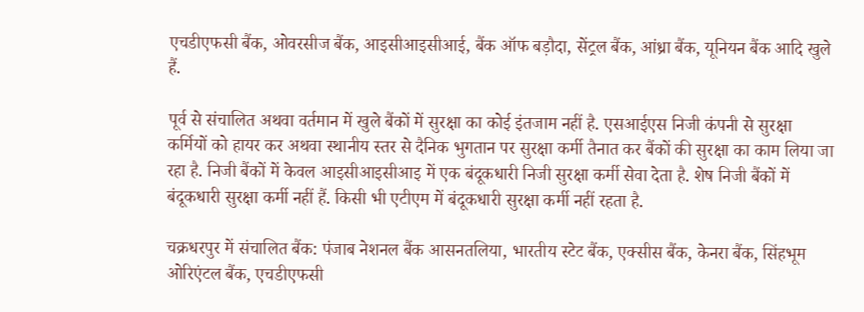एचडीएफसी बैंक, ओवरसीज बैंक, आइसीआइसीआई, बैंक ऑफ बड़ौदा, सेंट्रल बैंक, आंध्रा बैंक, यूनियन बैंक आदि खुले हैं.

पूर्व से संचालित अथवा वर्तमान में खुले बैंकों में सुरक्षा का कोई इंतजाम नहीं है. एसआईएस निजी कंपनी से सुरक्षा कर्मियों को हायर कर अथवा स्थानीय स्तर से दैनिक भुगतान पर सुरक्षा कर्मी तैनात कर बैंकों की सुरक्षा का काम लिया जा रहा है. निजी बैंकों में केवल आइसीआइसीआइ में एक बंदूकधारी निजी सुरक्षा कर्मी सेवा देता है. शेष निजी बैंकों में बंदूकधारी सुरक्षा कर्मी नहीं हैं. किसी भी एटीएम में बंदूकधारी सुरक्षा कर्मी नहीं रहता है.

चक्रधरपुर में संचालित बैंक: पंजाब नेशनल बैंक आसनतलिया, भारतीय स्टेट बैंक, एक्सीस बैंक, केनरा बैंक, सिंहभूम ओरिएंटल बैंक, एचडीएफसी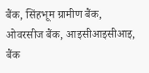बैंक, सिंहभूम ग्रामीण बैंक, ओवरसीज बैंक, आइसीआइसीआइ, बैंक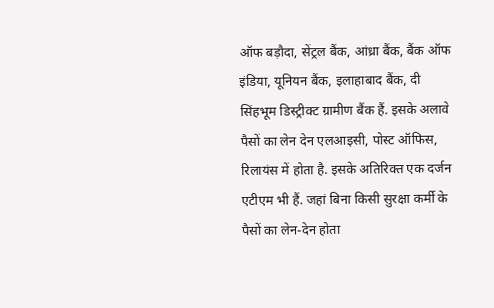ऑफ बड़ौदा, सेंट्रल बैंक, आंध्रा बैंक, बैंक ऑफ इंडिया, यूनियन बैंक, इलाहाबाद बैंक, दी सिंहभूम डिस्ट्रीक्ट ग्रामीण बैंक हैं. इसके अलावे पैसों का लेन देन एलआइसी, पोस्ट ऑफिस, रिलायंस में होता है. इसके अतिरिक्त एक दर्जन एटीएम भी हैं. जहां बिना किसी सुरक्षा कर्मी के पैसों का लेन-देन होता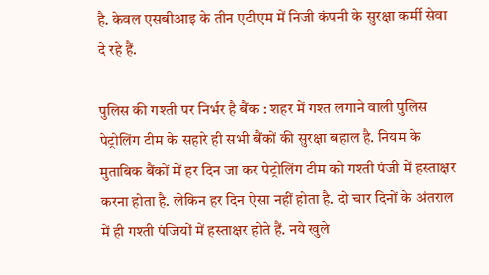है. केवल एसबीआइ के तीन एटीएम में निजी कंपनी के सुरक्षा कर्मी सेवा दे रहे हैं.

पुलिस की गश्ती पर निर्भर है बैंक : शहर में गश्त लगाने वाली पुलिस पेट्रोलिंग टीम के सहारे ही सभी बैंकों की सुरक्षा बहाल है. नियम के मुताबिक बैंकों में हर दिन जा कर पेट्रोलिंग टीम को गश्ती पंजी में हस्ताक्षर करना होता है. लेकिन हर दिन ऐसा नहीं होता है. दो चार दिनों के अंतराल में ही गश्ती पंजियों में हस्ताक्षर होते हैं. नये खुले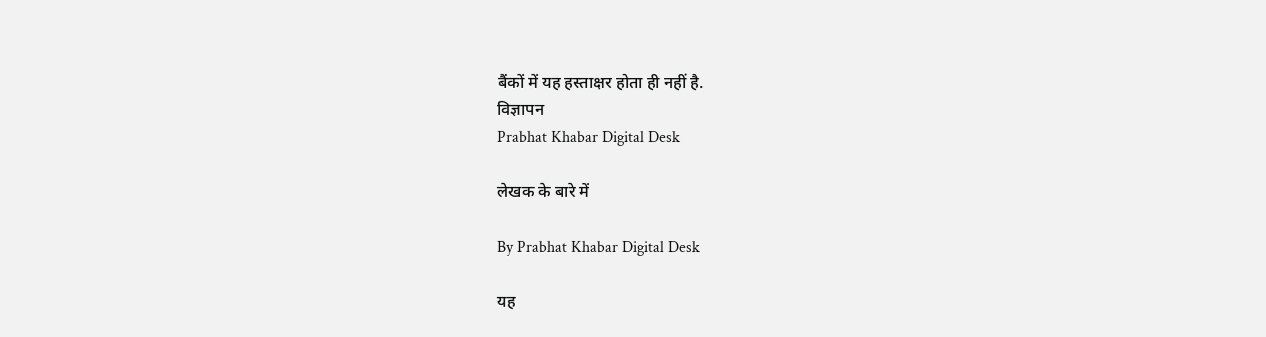बैंकों में यह हस्ताक्षर होता ही नहीं है.
विज्ञापन
Prabhat Khabar Digital Desk

लेखक के बारे में

By Prabhat Khabar Digital Desk

यह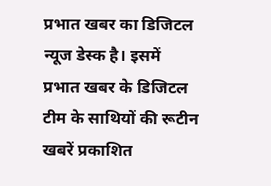प्रभात खबर का डिजिटल न्यूज डेस्क है। इसमें प्रभात खबर के डिजिटल टीम के साथियों की रूटीन खबरें प्रकाशित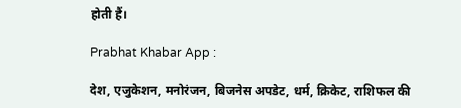होती हैं।

Prabhat Khabar App :

देश, एजुकेशन, मनोरंजन, बिजनेस अपडेट, धर्म, क्रिकेट, राशिफल की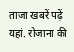ताजा खबरें पढ़ें यहां. रोजाना की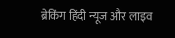ब्रेकिंग हिंदी न्यूज और लाइव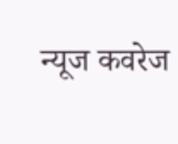न्यूज कवरेज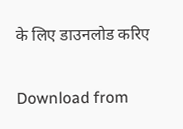के लिए डाउनलोड करिए

Download from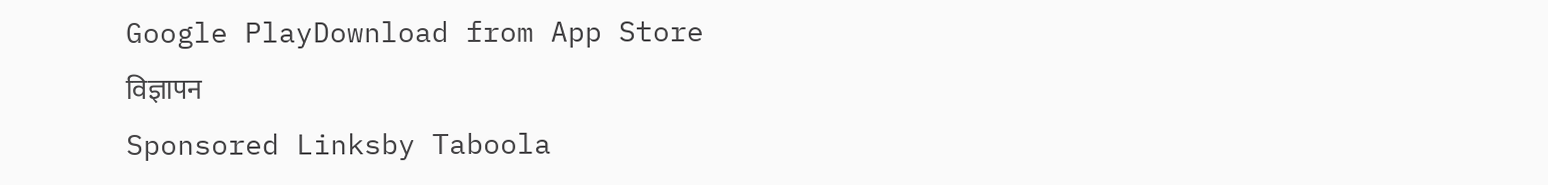Google PlayDownload from App Store
विज्ञापन
Sponsored Linksby Taboola